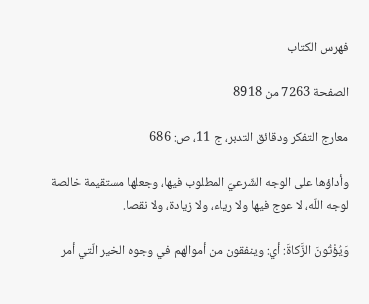فهرس الكتاب

الصفحة 7263 من 8918

معارج التفكر ودقائق التدبر، ج 11، ص: 686

وأداؤها على الوجه الشّرعيّ المطلوب فيها، وجعلها مستقيمة خالصة لوجه اللّه، لا عوج فيها ولا رياء، ولا زيادة، ولا نقصا.

وَيُؤْتُونَ الزَّكاةَ: أي: وينفقون من أموالهم في وجوه الخير الّتي أمر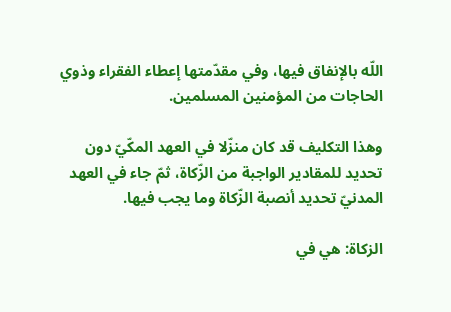اللّه بالإنفاق فيها، وفي مقدّمتها إعطاء الفقراء وذوي الحاجات من المؤمنين المسلمين.

وهذا التكليف قد كان منزّلا في العهد المكّيّ دون تحديد للمقادير الواجبة من الزّكاة، ثمّ جاء في العهد المدنيّ تحديد أنصبة الزّكاة وما يجب فيها.

الزكاة: هي في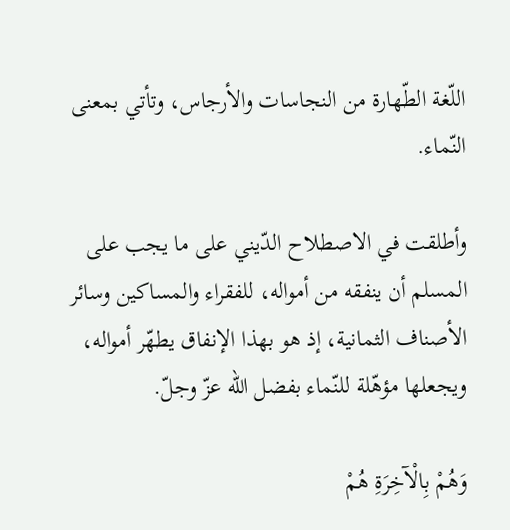اللّغة الطّهارة من النجاسات والأرجاس، وتأتي بمعنى النّماء.

وأطلقت في الاصطلاح الدّيني على ما يجب على المسلم أن ينفقه من أمواله، للفقراء والمساكين وسائر الأصناف الثمانية، إذ هو بهذا الإنفاق يطهّر أمواله، ويجعلها مؤهّلة للنّماء بفضل اللّه عزّ وجلّ.

وَهُمْ بِالْآخِرَةِ هُمْ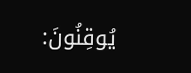يُوقِنُونَ: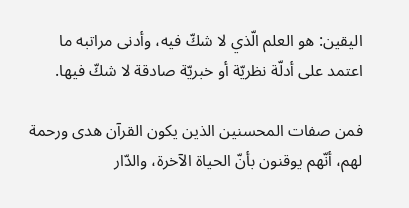اليقين: هو العلم الّذي لا شكّ فيه، وأدنى مراتبه ما اعتمد على أدلّة نظريّة أو خبريّة صادقة لا شكّ فيها.

فمن صفات المحسنين الذين يكون القرآن هدى ورحمة لهم، أنّهم يوقنون بأنّ الحياة الآخرة، والدّار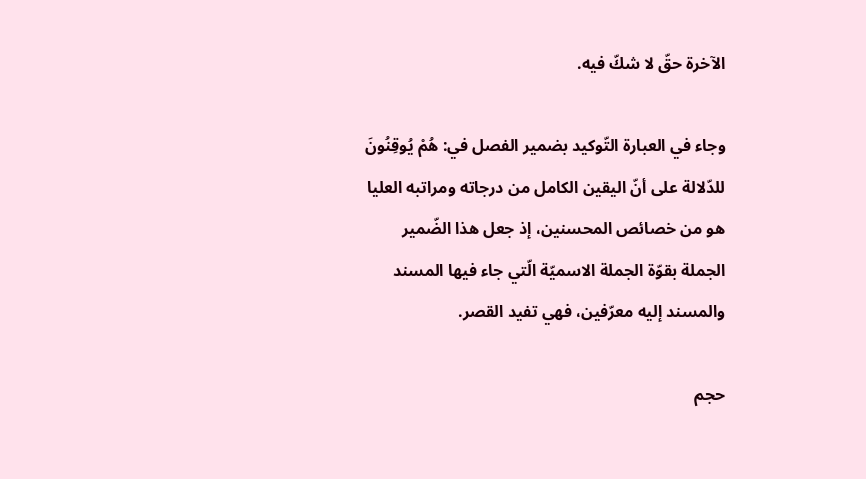الآخرة حقّ لا شكّ فيه.

وجاء في العبارة التّوكيد بضمير الفصل في: هُمْ يُوقِنُونَ للدّلالة على أنّ اليقين الكامل من درجاته ومراتبه العليا هو من خصائص المحسنين، إذ جعل هذا الضّمير الجملة بقوّة الجملة الاسميّة الّتي جاء فيها المسند والمسند إليه معرّفين، فهي تفيد القصر.

حجم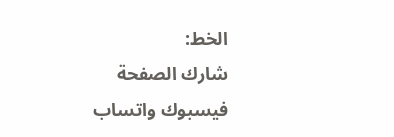الخط:
شارك الصفحة
فيسبوك واتساب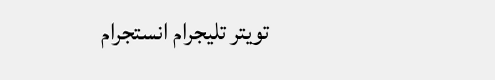تويتر تليجرام انستجرام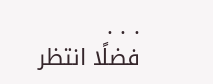. . .
فضلًا انتظر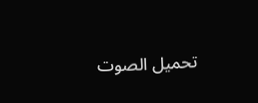تحميل الصوت